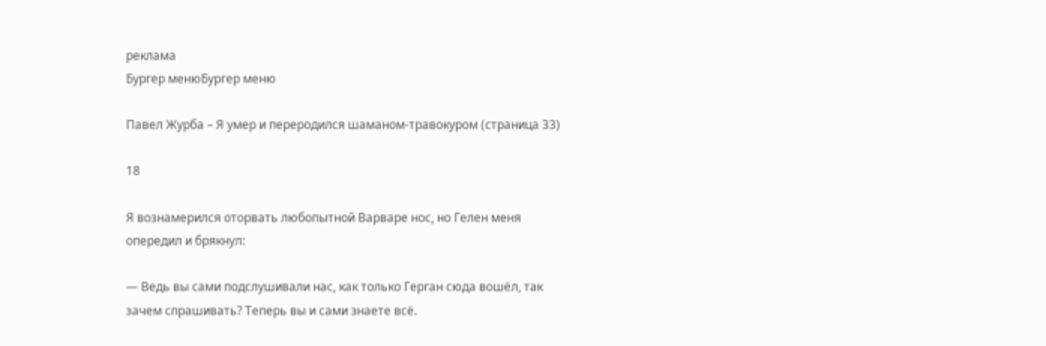реклама
Бургер менюБургер меню

Павел Журба – Я умер и переродился шаманом-травокуром (страница 33)

18

Я вознамерился оторвать любопытной Варваре нос, но Гелен меня опередил и брякнул:

— Ведь вы сами подслушивали нас, как только Герган сюда вошёл, так зачем спрашивать? Теперь вы и сами знаете всё.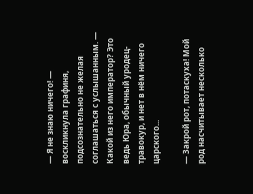— Я не знаю ничего! — воскликнула графиня, подсознательно не желая соглашаться с услышанным. — Какой из него император? Это ведь Юра, обычный уродец-травокур, и нет в нём ничего царского...

— Закрой рот, потаскуха! Мой род насчитывает несколько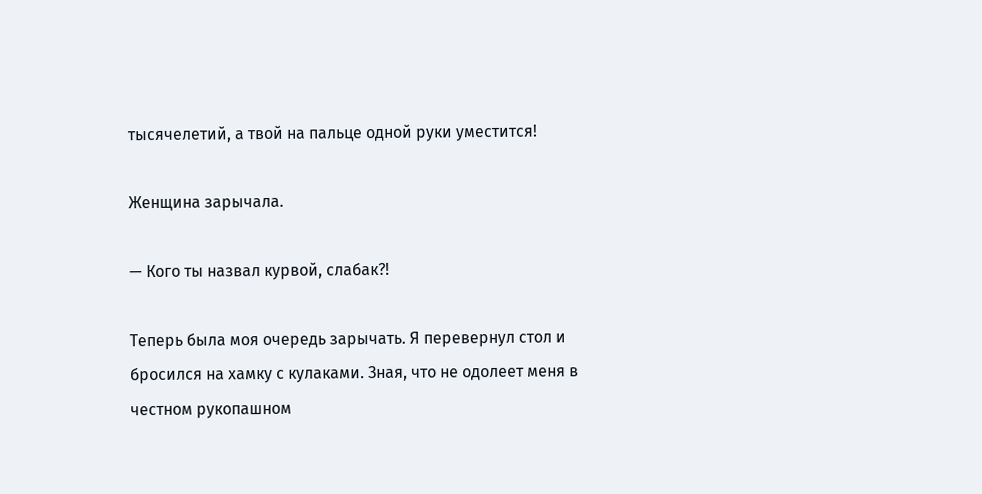тысячелетий, а твой на пальце одной руки уместится!

Женщина зарычала.

— Кого ты назвал курвой, слабак?!

Теперь была моя очередь зарычать. Я перевернул стол и бросился на хамку с кулаками. Зная, что не одолеет меня в честном рукопашном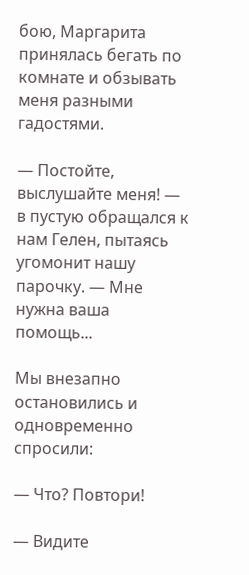бою, Маргарита принялась бегать по комнате и обзывать меня разными гадостями.

— Постойте, выслушайте меня! — в пустую обращался к нам Гелен, пытаясь угомонит нашу парочку. — Мне нужна ваша помощь...

Мы внезапно остановились и одновременно спросили:

— Что? Повтори!

— Видите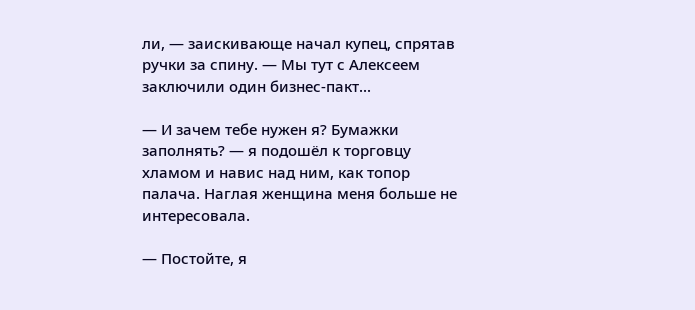ли, — заискивающе начал купец, спрятав ручки за спину. — Мы тут с Алексеем заключили один бизнес-пакт...

— И зачем тебе нужен я? Бумажки заполнять? — я подошёл к торговцу хламом и навис над ним, как топор палача. Наглая женщина меня больше не интересовала.

— Постойте, я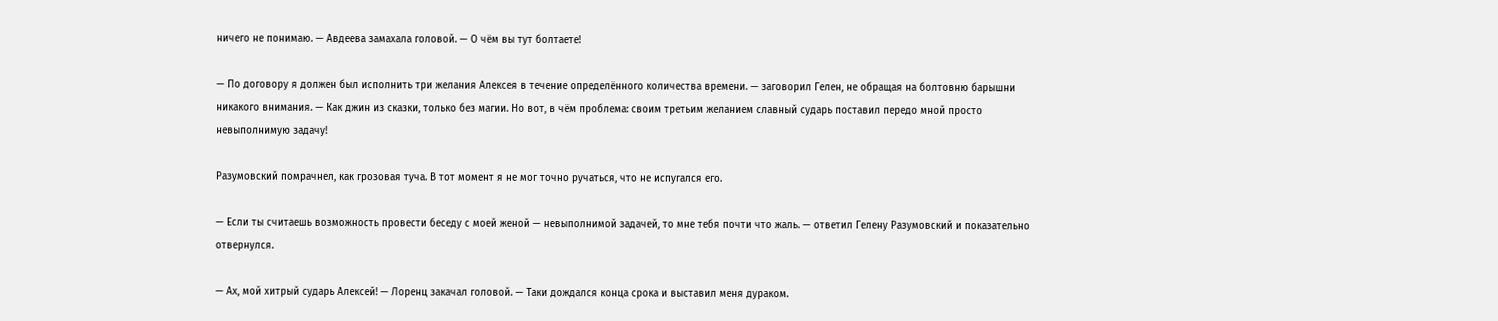ничего не понимаю. — Авдеева замахала головой. — О чём вы тут болтаете!

— По договору я должен был исполнить три желания Алексея в течение определённого количества времени. — заговорил Гелен, не обращая на болтовню барышни никакого внимания. — Как джин из сказки, только без магии. Но вот, в чём проблема: своим третьим желанием славный сударь поставил передо мной просто невыполнимую задачу!

Разумовский помрачнел, как грозовая туча. В тот момент я не мог точно ручаться, что не испугался его.

— Если ты считаешь возможность провести беседу с моей женой — невыполнимой задачей, то мне тебя почти что жаль. — ответил Гелену Разумовский и показательно отвернулся.

— Ах, мой хитрый сударь Алексей! — Лоренц закачал головой. — Таки дождался конца срока и выставил меня дураком.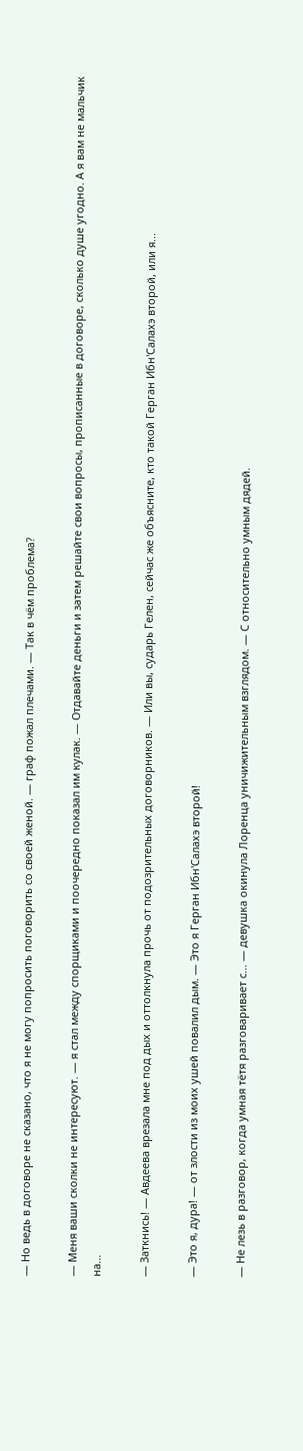— Но ведь в договоре не сказано, что я не могу попросить поговорить со своей женой. — граф пожал плечами. — Так в чём проблема?

— Меня ваши сколки не интересуют. — я стал между спорщиками и поочередно показал им кулак. — Отдавайте деньги и затем решайте свои вопросы, прописанные в договоре, сколько душе угодно. А я вам не мальчик на...

— Заткнись! — Авдеева врезала мне под дых и оттолкнула прочь от подозрительных договорников. — Или вы, сударь Гелен, сейчас же объясните, кто такой Герган Ибн'Салахэ второй, или я...

— Это я, дура! — от злости из моих ушей повалил дым. — Это я Герган Ибн'Салахэ второй!

— Не лезь в разговор, когда умная тётя разговаривает с... — девушка окинула Лоренца уничижительным взглядом. — С относительно умным дядей.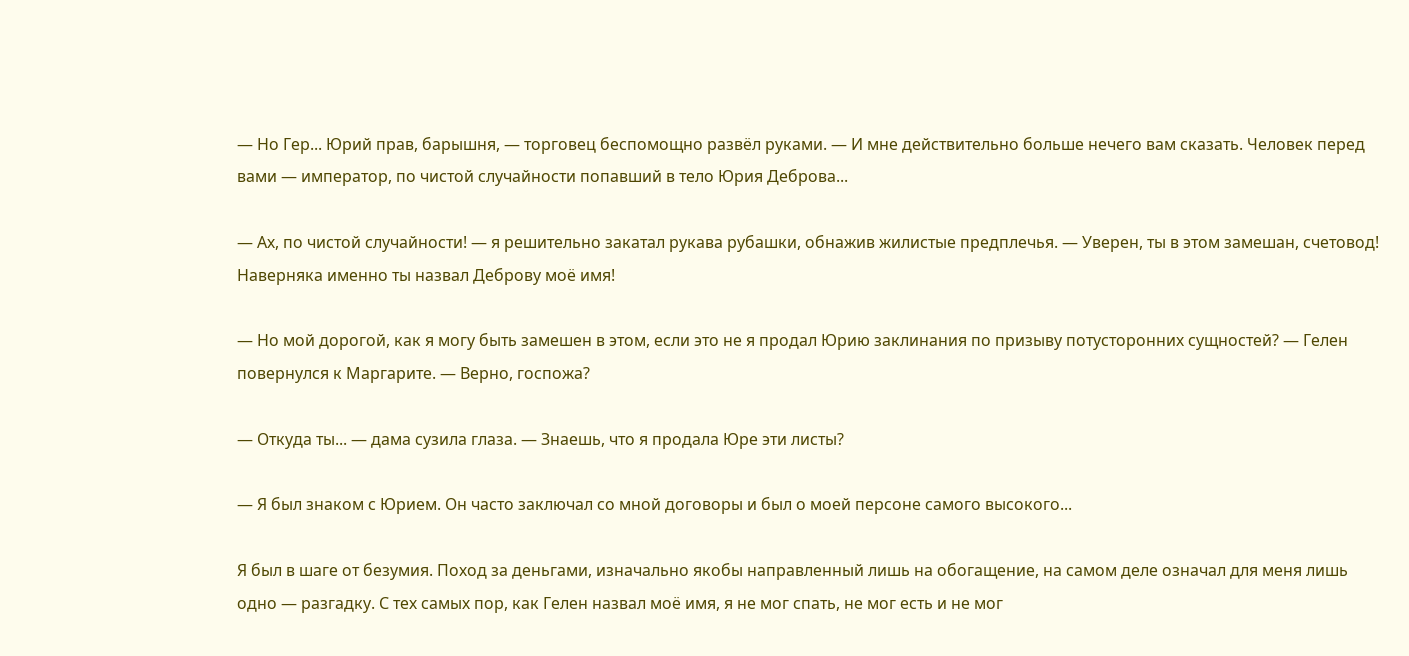— Но Гер... Юрий прав, барышня, — торговец беспомощно развёл руками. — И мне действительно больше нечего вам сказать. Человек перед вами — император, по чистой случайности попавший в тело Юрия Деброва...

— Ах, по чистой случайности! — я решительно закатал рукава рубашки, обнажив жилистые предплечья. — Уверен, ты в этом замешан, счетовод! Наверняка именно ты назвал Деброву моё имя!

— Но мой дорогой, как я могу быть замешен в этом, если это не я продал Юрию заклинания по призыву потусторонних сущностей? — Гелен повернулся к Маргарите. — Верно, госпожа?

— Откуда ты... — дама сузила глаза. — Знаешь, что я продала Юре эти листы?

— Я был знаком с Юрием. Он часто заключал со мной договоры и был о моей персоне самого высокого...

Я был в шаге от безумия. Поход за деньгами, изначально якобы направленный лишь на обогащение, на самом деле означал для меня лишь одно — разгадку. С тех самых пор, как Гелен назвал моё имя, я не мог спать, не мог есть и не мог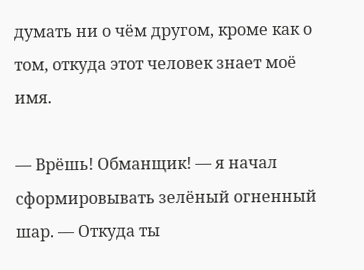думать ни о чём другом, кроме как о том, откуда этот человек знает моё имя.

— Врёшь! Обманщик! — я начал сформировывать зелёный огненный шар. — Откуда ты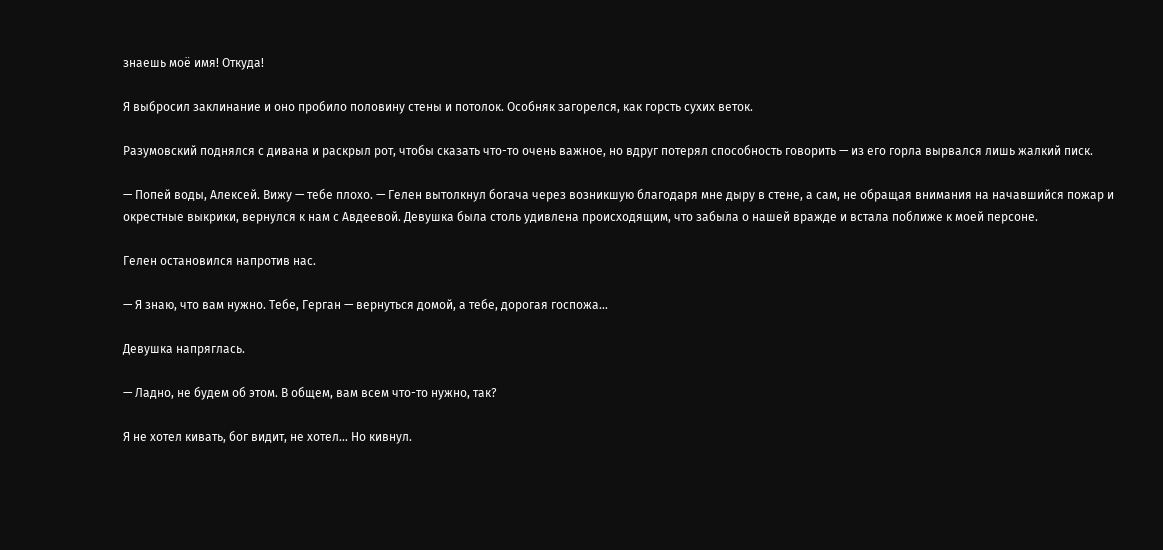знаешь моё имя! Откуда!

Я выбросил заклинание и оно пробило половину стены и потолок. Особняк загорелся, как горсть сухих веток.

Разумовский поднялся с дивана и раскрыл рот, чтобы сказать что-то очень важное, но вдруг потерял способность говорить — из его горла вырвался лишь жалкий писк.

— Попей воды, Алексей. Вижу — тебе плохо. — Гелен вытолкнул богача через возникшую благодаря мне дыру в стене, а сам, не обращая внимания на начавшийся пожар и окрестные выкрики, вернулся к нам с Авдеевой. Девушка была столь удивлена происходящим, что забыла о нашей вражде и встала поближе к моей персоне.

Гелен остановился напротив нас.

— Я знаю, что вам нужно. Тебе, Герган — вернуться домой, а тебе, дорогая госпожа...

Девушка напряглась.

— Ладно, не будем об этом. В общем, вам всем что-то нужно, так?

Я не хотел кивать, бог видит, не хотел... Но кивнул.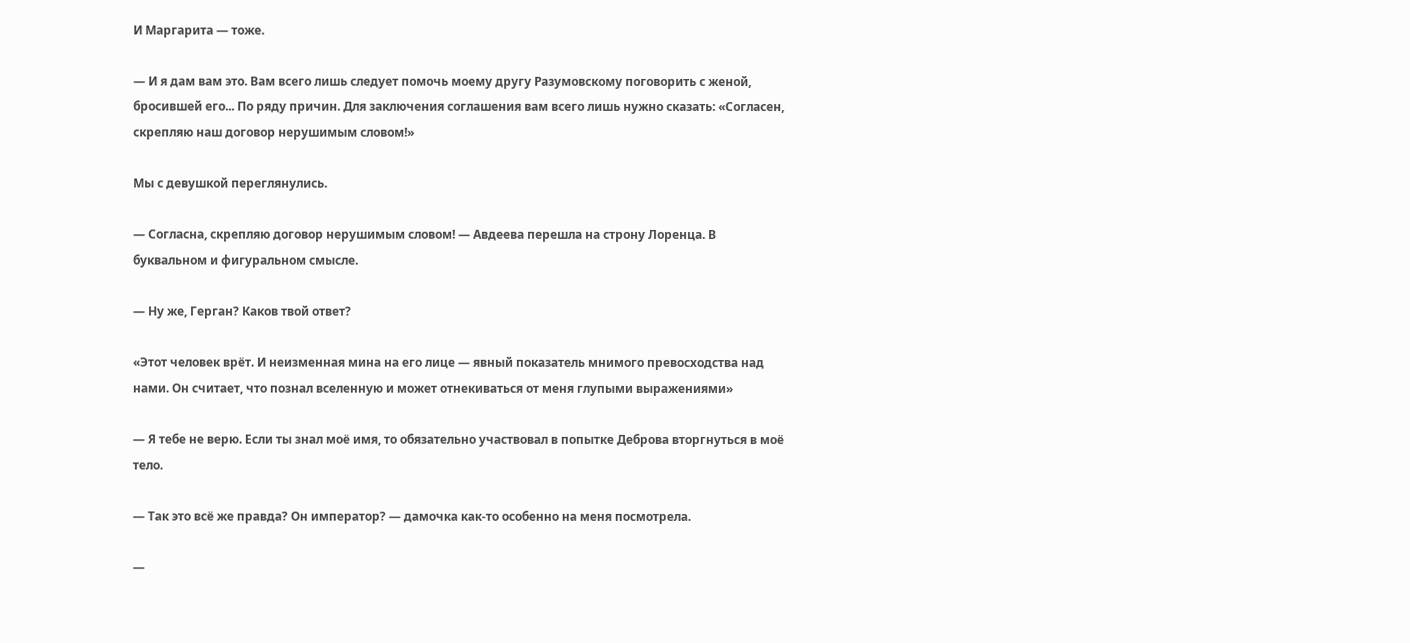И Маргарита — тоже.

— И я дам вам это. Вам всего лишь следует помочь моему другу Разумовскому поговорить с женой, бросившей его... По ряду причин. Для заключения соглашения вам всего лишь нужно сказать: «Согласен, скрепляю наш договор нерушимым словом!»

Мы с девушкой переглянулись.

— Согласна, скрепляю договор нерушимым словом! — Авдеева перешла на строну Лоренца. В буквальном и фигуральном смысле.

— Ну же, Герган? Каков твой ответ?

«Этот человек врёт. И неизменная мина на его лице — явный показатель мнимого превосходства над нами. Он считает, что познал вселенную и может отнекиваться от меня глупыми выражениями»

— Я тебе не верю. Если ты знал моё имя, то обязательно участвовал в попытке Деброва вторгнуться в моё тело.

— Так это всё же правда? Он император? — дамочка как-то особенно на меня посмотрела.

—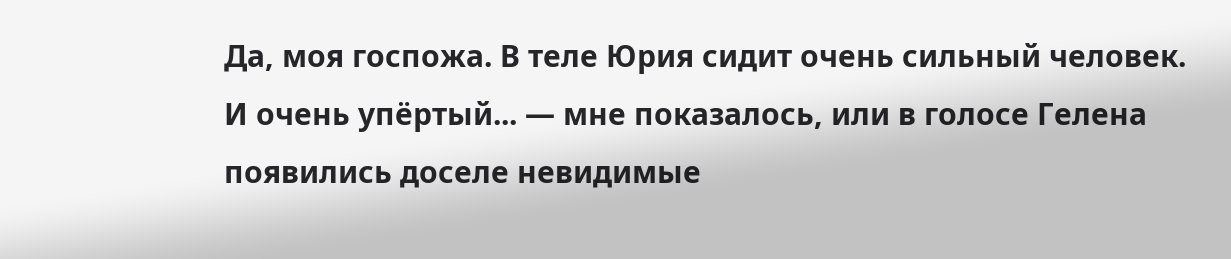Да, моя госпожа. В теле Юрия сидит очень сильный человек. И очень упёртый... — мне показалось, или в голосе Гелена появились доселе невидимые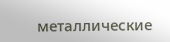металлические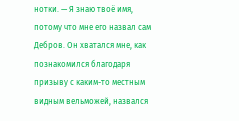нотки. — Я знаю твоё имя, потому что мне его назвал сам Дебров. Он хватался мне, как познакомился благодаря призыву с каким-то местным видным вельможей, назвался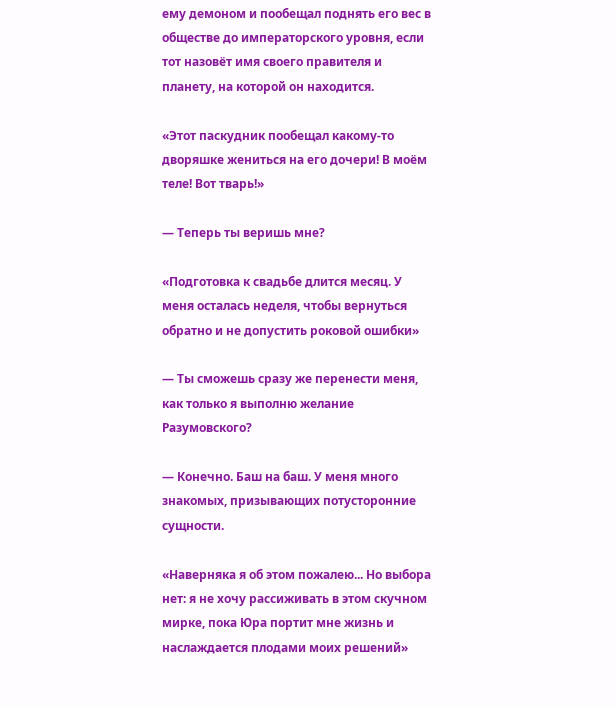ему демоном и пообещал поднять его вес в обществе до императорского уровня, если тот назовёт имя своего правителя и планету, на которой он находится.

«Этот паскудник пообещал какому-то дворяшке жениться на его дочери! В моём теле! Вот тварь!»

— Теперь ты веришь мне?

«Подготовка к свадьбе длится месяц. У меня осталась неделя, чтобы вернуться обратно и не допустить роковой ошибки»

— Ты сможешь сразу же перенести меня, как только я выполню желание Разумовского?

— Конечно. Баш на баш. У меня много знакомых, призывающих потусторонние сущности.

«Наверняка я об этом пожалею... Но выбора нет: я не хочу рассиживать в этом скучном мирке, пока Юра портит мне жизнь и наслаждается плодами моих решений»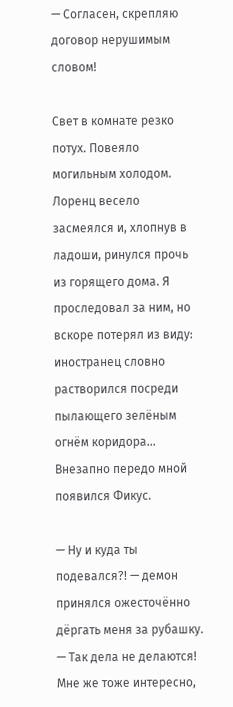— Согласен, скрепляю договор нерушимым словом!

Свет в комнате резко потух. Повеяло могильным холодом. Лоренц весело засмеялся и, хлопнув в ладоши, ринулся прочь из горящего дома. Я проследовал за ним, но вскоре потерял из виду: иностранец словно растворился посреди пылающего зелёным огнём коридора... Внезапно передо мной появился Фикус.

— Ну и куда ты подевался?! — демон принялся ожесточённо дёргать меня за рубашку. — Так дела не делаются! Мне же тоже интересно,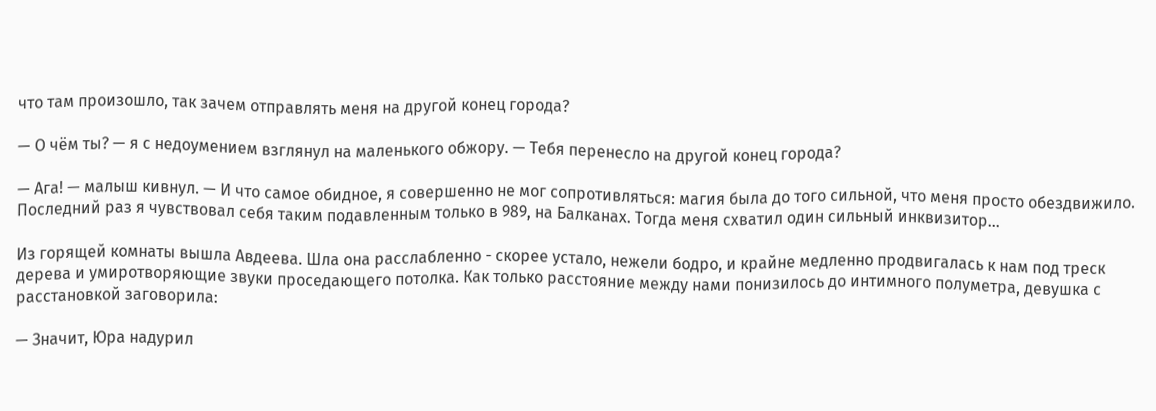что там произошло, так зачем отправлять меня на другой конец города?

— О чём ты? — я с недоумением взглянул на маленького обжору. — Тебя перенесло на другой конец города?

— Ага! — малыш кивнул. — И что самое обидное, я совершенно не мог сопротивляться: магия была до того сильной, что меня просто обездвижило. Последний раз я чувствовал себя таким подавленным только в 989, на Балканах. Тогда меня схватил один сильный инквизитор...

Из горящей комнаты вышла Авдеева. Шла она расслабленно - скорее устало, нежели бодро, и крайне медленно продвигалась к нам под треск дерева и умиротворяющие звуки проседающего потолка. Как только расстояние между нами понизилось до интимного полуметра, девушка с расстановкой заговорила:

— Значит, Юра надурил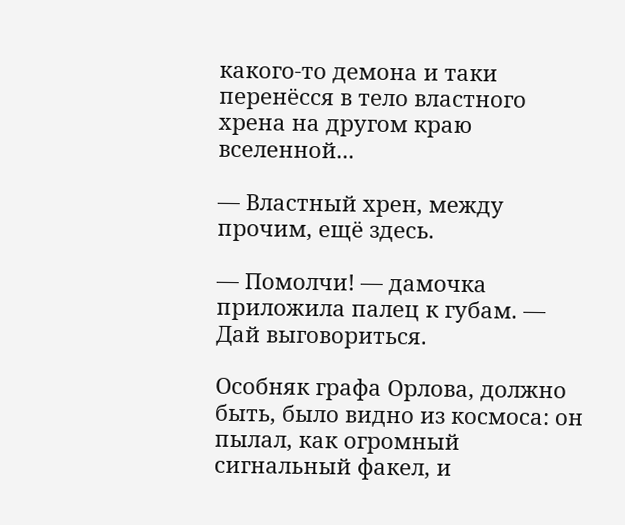какого-то демона и таки перенёсся в тело властного хрена на другом краю вселенной...

— Властный хрен, между прочим, ещё здесь.

— Помолчи! — дамочка приложила палец к губам. — Дай выговориться.

Особняк графа Орлова, должно быть, было видно из космоса: он пылал, как огромный сигнальный факел, и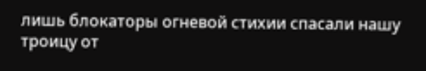лишь блокаторы огневой стихии спасали нашу троицу от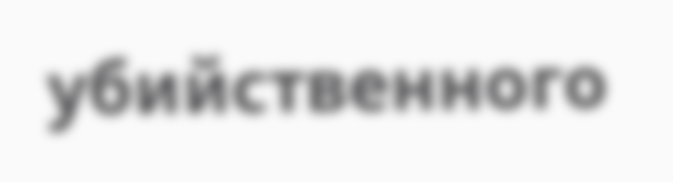убийственного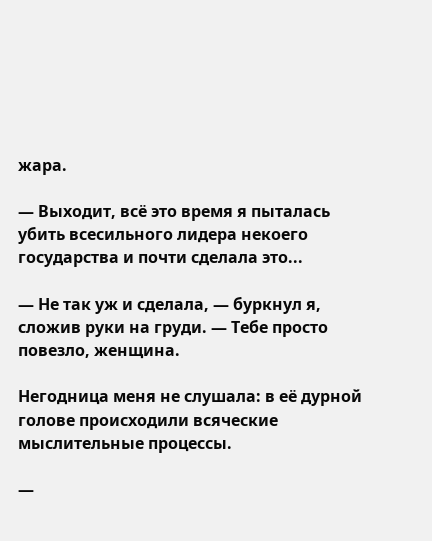жара.

— Выходит, всё это время я пыталась убить всесильного лидера некоего государства и почти сделала это...

— Не так уж и сделала, — буркнул я, сложив руки на груди. — Тебе просто повезло, женщина.

Негодница меня не слушала: в её дурной голове происходили всяческие мыслительные процессы.

—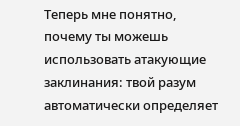Теперь мне понятно, почему ты можешь использовать атакующие заклинания: твой разум автоматически определяет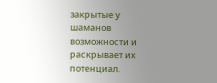закрытые у шаманов возможности и раскрывает их потенциал.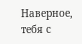Наверное, тебя с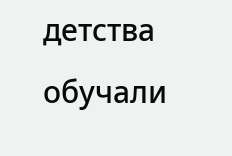детства обучали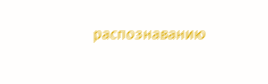распознаванию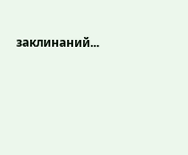заклинаний...